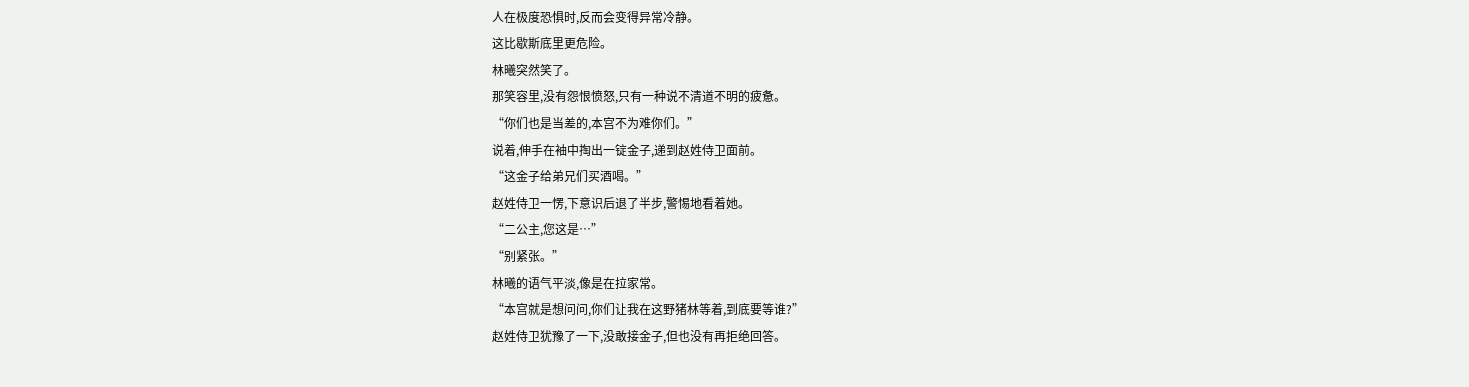人在极度恐惧时,反而会变得异常冷静。
这比歇斯底里更危险。
林曦突然笑了。
那笑容里,没有怨恨愤怒,只有一种说不清道不明的疲惫。
“你们也是当差的,本宫不为难你们。”
说着,伸手在袖中掏出一锭金子,递到赵姓侍卫面前。
“这金子给弟兄们买酒喝。”
赵姓侍卫一愣,下意识后退了半步,警惕地看着她。
“二公主,您这是…”
“别紧张。”
林曦的语气平淡,像是在拉家常。
“本宫就是想问问,你们让我在这野猪林等着,到底要等谁?”
赵姓侍卫犹豫了一下,没敢接金子,但也没有再拒绝回答。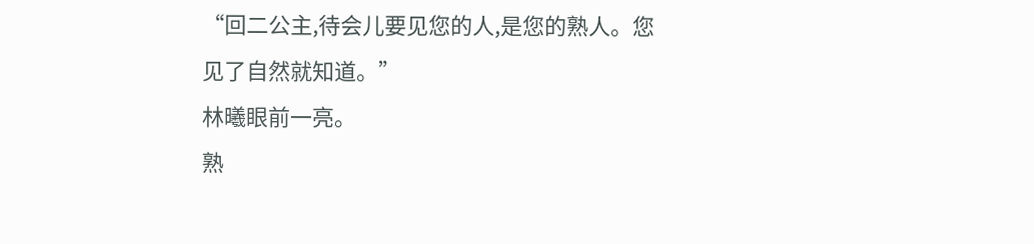“回二公主,待会儿要见您的人,是您的熟人。您见了自然就知道。”
林曦眼前一亮。
熟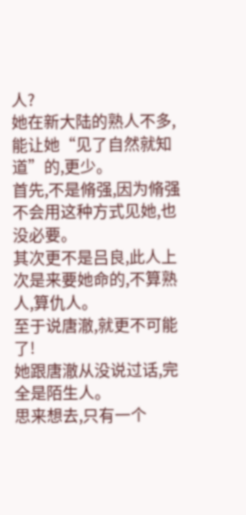人?
她在新大陆的熟人不多,能让她“见了自然就知道”的,更少。
首先,不是脩强,因为脩强不会用这种方式见她,也没必要。
其次更不是吕良,此人上次是来要她命的,不算熟人,算仇人。
至于说唐澈,就更不可能了!
她跟唐澈从没说过话,完全是陌生人。
思来想去,只有一个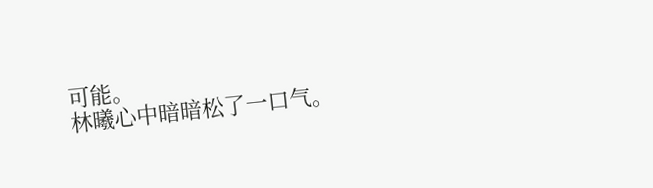可能。
林曦心中暗暗松了一口气。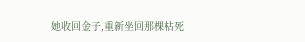她收回金子,重新坐回那棵枯死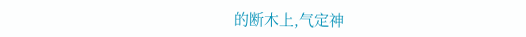的断木上,气定神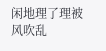闲地理了理被风吹乱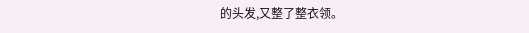的头发,又整了整衣领。